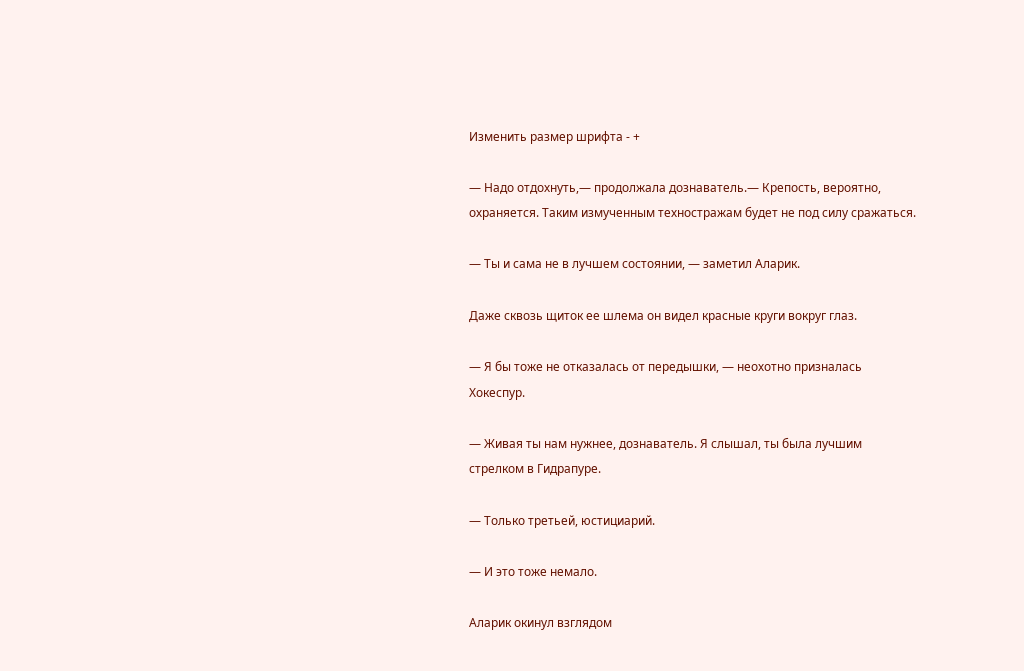Изменить размер шрифта - +

— Надо отдохнуть,— продолжала дознаватель.— Крепость, вероятно, охраняется. Таким измученным техностражам будет не под силу сражаться.

— Ты и сама не в лучшем состоянии, — заметил Аларик.

Даже сквозь щиток ее шлема он видел красные круги вокруг глаз.

— Я бы тоже не отказалась от передышки, — неохотно призналась Хокеспур.

— Живая ты нам нужнее, дознаватель. Я слышал, ты была лучшим стрелком в Гидрапуре.

— Только третьей, юстициарий.

— И это тоже немало.

Аларик окинул взглядом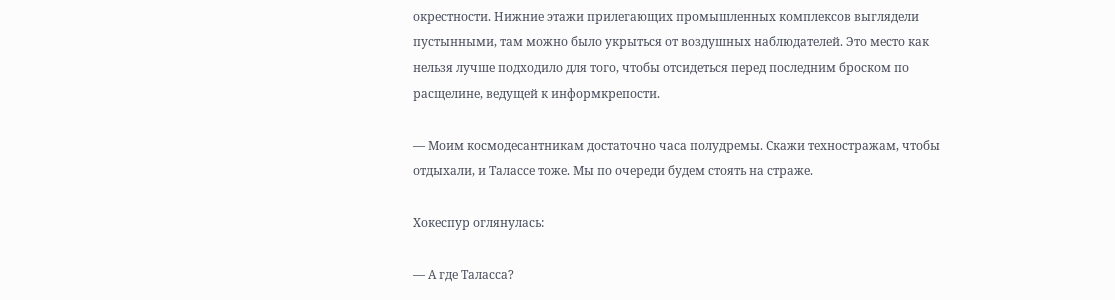окрестности. Нижние этажи прилегающих промышленных комплексов выглядели пустынными, там можно было укрыться от воздушных наблюдателей. Это место как нельзя лучше подходило для того, чтобы отсидеться перед последним броском по расщелине, ведущей к информкрепости.

— Моим космодесантникам достаточно часа полудремы. Скажи техностражам, чтобы отдыхали, и Талассе тоже. Мы по очереди будем стоять на страже.

Хокеспур оглянулась:

— А где Таласса?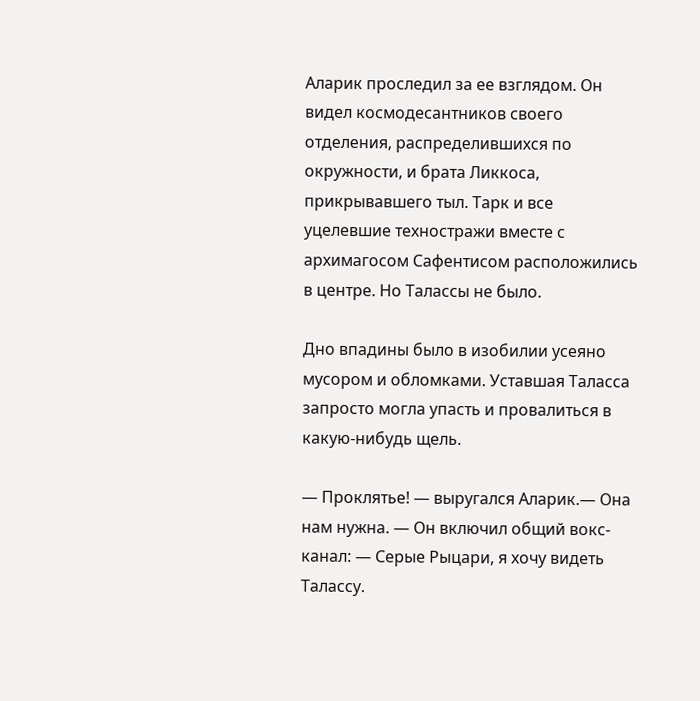Аларик проследил за ее взглядом. Он видел космодесантников своего отделения, распределившихся по окружности, и брата Ликкоса, прикрывавшего тыл. Тарк и все уцелевшие техностражи вместе с архимагосом Сафентисом расположились в центре. Но Талассы не было.

Дно впадины было в изобилии усеяно мусором и обломками. Уставшая Таласса запросто могла упасть и провалиться в какую-нибудь щель.

— Проклятье! — выругался Аларик.— Она нам нужна. — Он включил общий вокс-канал: — Серые Рыцари, я хочу видеть Талассу.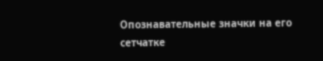Опознавательные значки на его сетчатке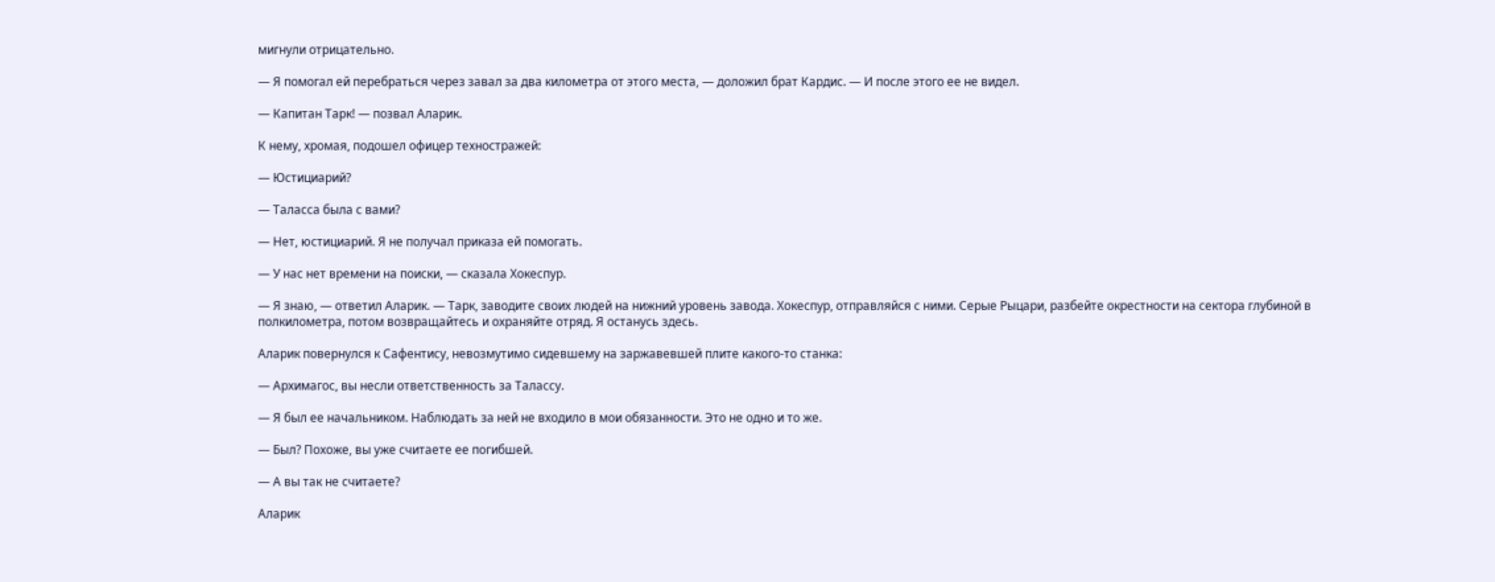мигнули отрицательно.

— Я помогал ей перебраться через завал за два километра от этого места, — доложил брат Кардис. — И после этого ее не видел.

— Капитан Тарк! — позвал Аларик.

К нему, хромая, подошел офицер техностражей:

— Юстициарий?

— Таласса была с вами?

— Нет, юстициарий. Я не получал приказа ей помогать.

— У нас нет времени на поиски, — сказала Хокеспур.

— Я знаю, — ответил Аларик. — Тарк, заводите своих людей на нижний уровень завода. Хокеспур, отправляйся с ними. Серые Рыцари, разбейте окрестности на сектора глубиной в полкилометра, потом возвращайтесь и охраняйте отряд. Я останусь здесь.

Аларик повернулся к Сафентису, невозмутимо сидевшему на заржавевшей плите какого-то станка:

— Архимагос, вы несли ответственность за Талассу.

— Я был ее начальником. Наблюдать за ней не входило в мои обязанности. Это не одно и то же.

— Был? Похоже, вы уже считаете ее погибшей.

— А вы так не считаете?

Аларик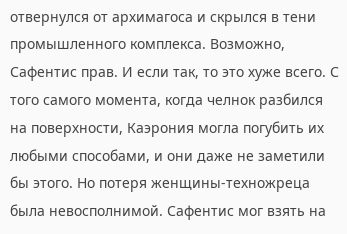отвернулся от архимагоса и скрылся в тени промышленного комплекса. Возможно, Сафентис прав. И если так, то это хуже всего. С того самого момента, когда челнок разбился на поверхности, Каэрония могла погубить их любыми способами, и они даже не заметили бы этого. Но потеря женщины-техножреца была невосполнимой. Сафентис мог взять на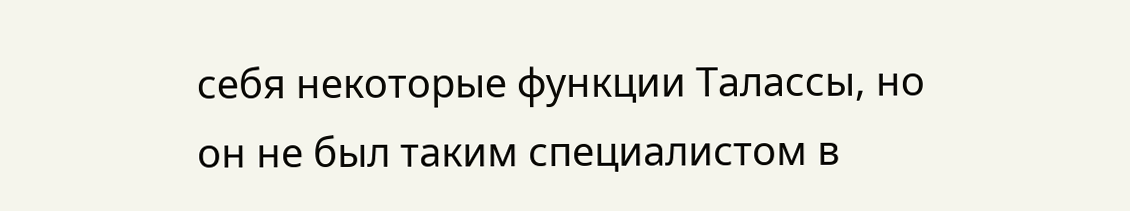себя некоторые функции Талассы, но он не был таким специалистом в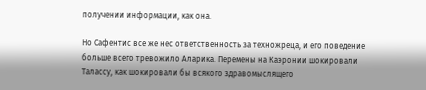получении информации, как она.

Но Сафентис все же нес ответственность за техножреца, и его поведение больше всего тревожило Аларика. Перемены на Каэронии шокировали Талассу, как шокировали бы всякого здравомыслящего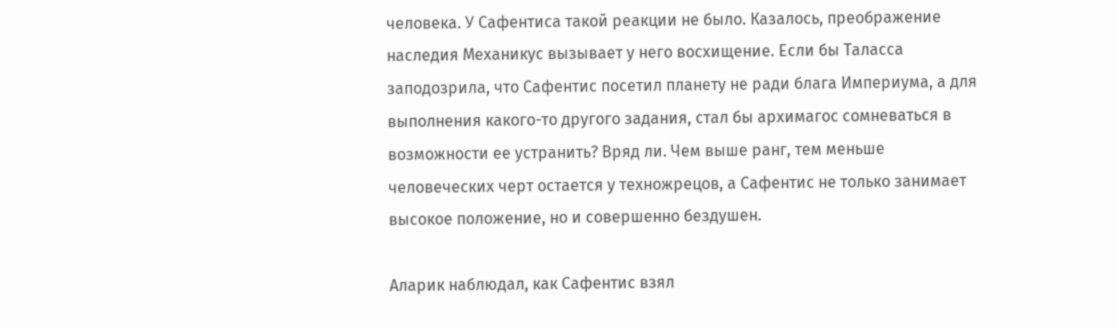человека. У Сафентиса такой реакции не было. Казалось, преображение наследия Механикус вызывает у него восхищение. Если бы Таласса заподозрила, что Сафентис посетил планету не ради блага Империума, а для выполнения какого-то другого задания, стал бы архимагос сомневаться в возможности ее устранить? Вряд ли. Чем выше ранг, тем меньше человеческих черт остается у техножрецов, а Сафентис не только занимает высокое положение, но и совершенно бездушен.

Аларик наблюдал, как Сафентис взял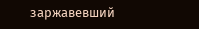заржавевший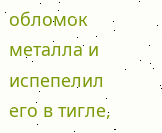обломок металла и испепелил его в тигле,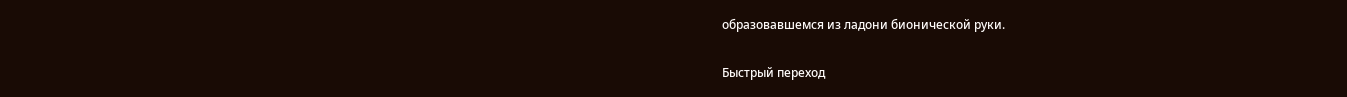образовавшемся из ладони бионической руки.

Быстрый переход